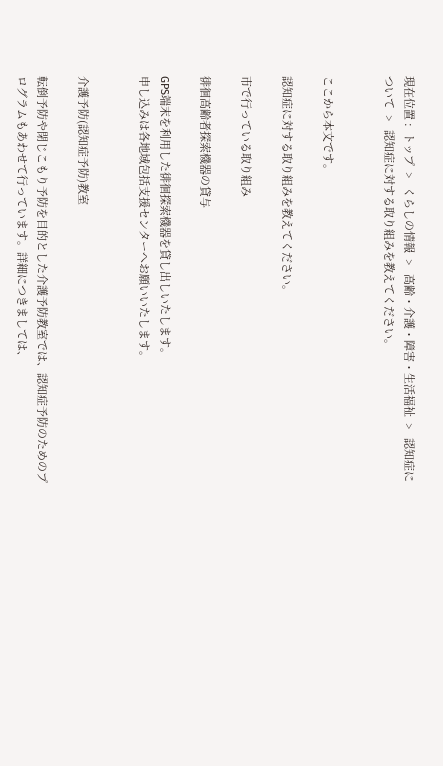現在位置 :  トップ  >   くらしの情報  >   高齢・介護・障害・生活福祉  >   認知症について  >   認知症に対する取り組みを教えてください。


ここから本文です。

認知症に対する取り組みを教えてください。

市で行っている取り組み

徘徊高齢者探索機器の貸与

GPS端末を利用した徘徊探索機器を貸し出しいたします。
申し込みは各地域包括支援センターへお願いいたします。


介護予防(認知症予防)教室

転倒予防や閉じこもり予防を目的とした介護予防教室では、認知症予防のためのプログラムもあわせて行っています。詳細につきましては、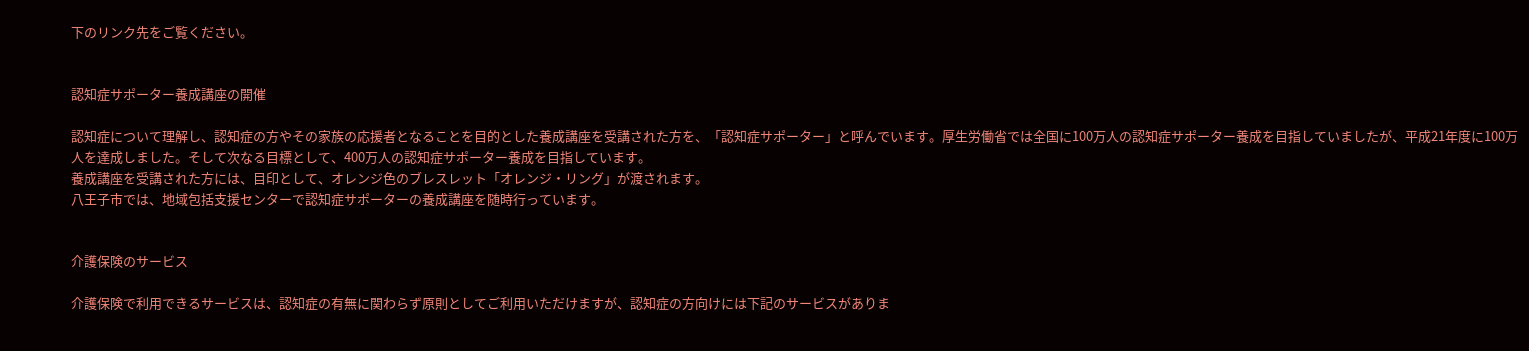下のリンク先をご覧ください。


認知症サポーター養成講座の開催

認知症について理解し、認知症の方やその家族の応援者となることを目的とした養成講座を受講された方を、「認知症サポーター」と呼んでいます。厚生労働省では全国に100万人の認知症サポーター養成を目指していましたが、平成21年度に100万人を達成しました。そして次なる目標として、400万人の認知症サポーター養成を目指しています。
養成講座を受講された方には、目印として、オレンジ色のブレスレット「オレンジ・リング」が渡されます。
八王子市では、地域包括支援センターで認知症サポーターの養成講座を随時行っています。


介護保険のサービス

介護保険で利用できるサービスは、認知症の有無に関わらず原則としてご利用いただけますが、認知症の方向けには下記のサービスがありま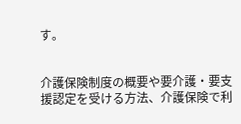す。


介護保険制度の概要や要介護・要支援認定を受ける方法、介護保険で利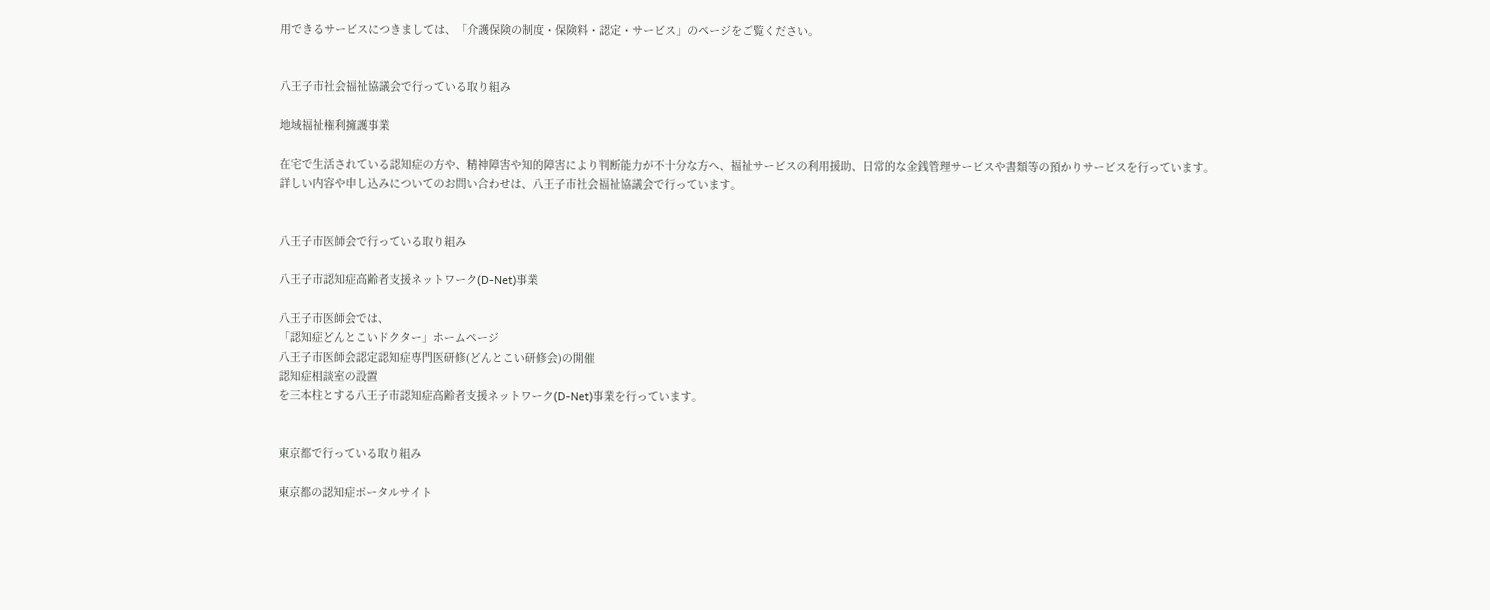用できるサービスにつきましては、「介護保険の制度・保険料・認定・サービス」のページをご覧ください。


八王子市社会福祉協議会で行っている取り組み

地域福祉権利擁護事業

在宅で生活されている認知症の方や、精神障害や知的障害により判断能力が不十分な方へ、福祉サービスの利用援助、日常的な金銭管理サービスや書類等の預かりサービスを行っています。
詳しい内容や申し込みについてのお問い合わせは、八王子市社会福祉協議会で行っています。


八王子市医師会で行っている取り組み

八王子市認知症高齢者支援ネットワーク(D-Net)事業

八王子市医師会では、
「認知症どんとこいドクター」ホームページ
八王子市医師会認定認知症専門医研修(どんとこい研修会)の開催
認知症相談室の設置
を三本柱とする八王子市認知症高齢者支援ネットワーク(D-Net)事業を行っています。


東京都で行っている取り組み

東京都の認知症ポータルサイト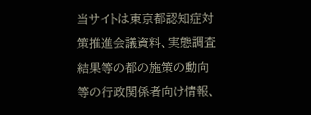当サイトは東京都認知症対策推進会議資料、実態調査結果等の都の施策の動向等の行政関係者向け情報、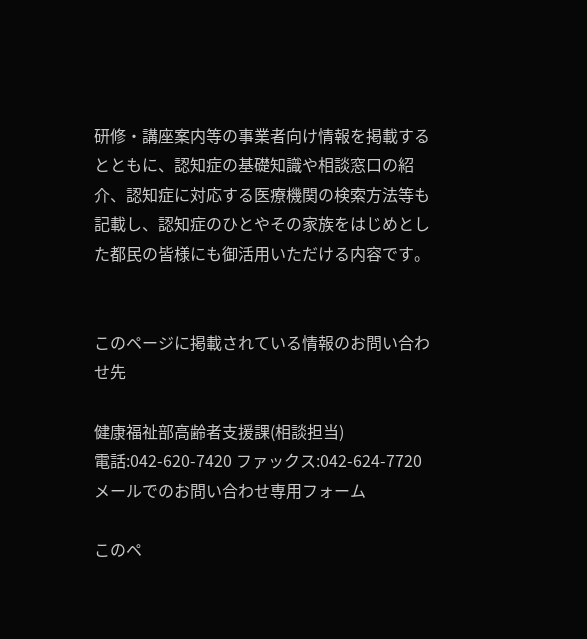研修・講座案内等の事業者向け情報を掲載するとともに、認知症の基礎知識や相談窓口の紹介、認知症に対応する医療機関の検索方法等も記載し、認知症のひとやその家族をはじめとした都民の皆様にも御活用いただける内容です。


このページに掲載されている情報のお問い合わせ先

健康福祉部高齢者支援課(相談担当)
電話:042-620-7420 ファックス:042-624-7720 メールでのお問い合わせ専用フォーム

このペ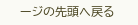ージの先頭へ戻る